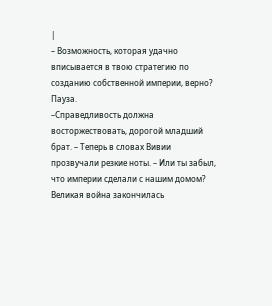|
– Возможность, которая удачно вписывается в твою стратегию по созданию собственной империи, верно?
Пауза.
–Справедливость должна восторжествовать, дорогой младший брат. – Теперь в словах Вивии прозвучали резкие ноты. – Или ты забыл, что империи сделали с нашим домом? Великая война закончилась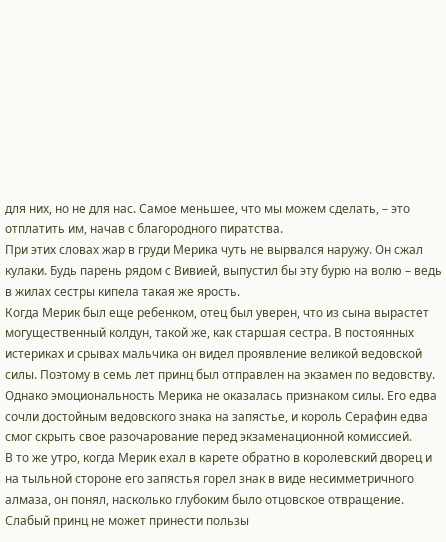для них, но не для нас. Самое меньшее, что мы можем сделать, – это отплатить им, начав с благородного пиратства.
При этих словах жар в груди Мерика чуть не вырвался наружу. Он сжал кулаки. Будь парень рядом с Вивией, выпустил бы эту бурю на волю – ведь в жилах сестры кипела такая же ярость.
Когда Мерик был еще ребенком, отец был уверен, что из сына вырастет могущественный колдун, такой же, как старшая сестра. В постоянных истериках и срывах мальчика он видел проявление великой ведовской силы. Поэтому в семь лет принц был отправлен на экзамен по ведовству.
Однако эмоциональность Мерика не оказалась признаком силы. Его едва сочли достойным ведовского знака на запястье, и король Серафин едва смог скрыть свое разочарование перед экзаменационной комиссией.
В то же утро, когда Мерик ехал в карете обратно в королевский дворец и на тыльной стороне его запястья горел знак в виде несимметричного алмаза, он понял, насколько глубоким было отцовское отвращение. Слабый принц не может принести пользы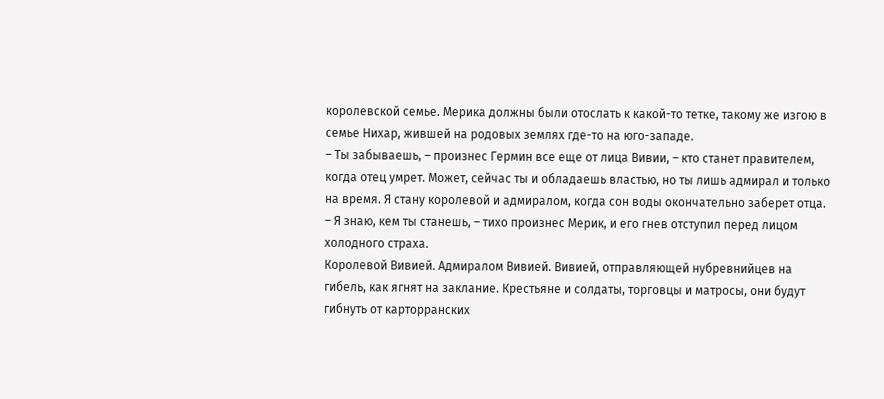королевской семье. Мерика должны были отослать к какой-то тетке, такому же изгою в семье Нихар, жившей на родовых землях где-то на юго-западе.
– Ты забываешь, – произнес Гермин все еще от лица Вивии, – кто станет правителем, когда отец умрет. Может, сейчас ты и обладаешь властью, но ты лишь адмирал и только на время. Я стану королевой и адмиралом, когда сон воды окончательно заберет отца.
– Я знаю, кем ты станешь, – тихо произнес Мерик, и его гнев отступил перед лицом холодного страха.
Королевой Вивией. Адмиралом Вивией. Вивией, отправляющей нубревнийцев на гибель, как ягнят на заклание. Крестьяне и солдаты, торговцы и матросы, они будут гибнуть от карторранских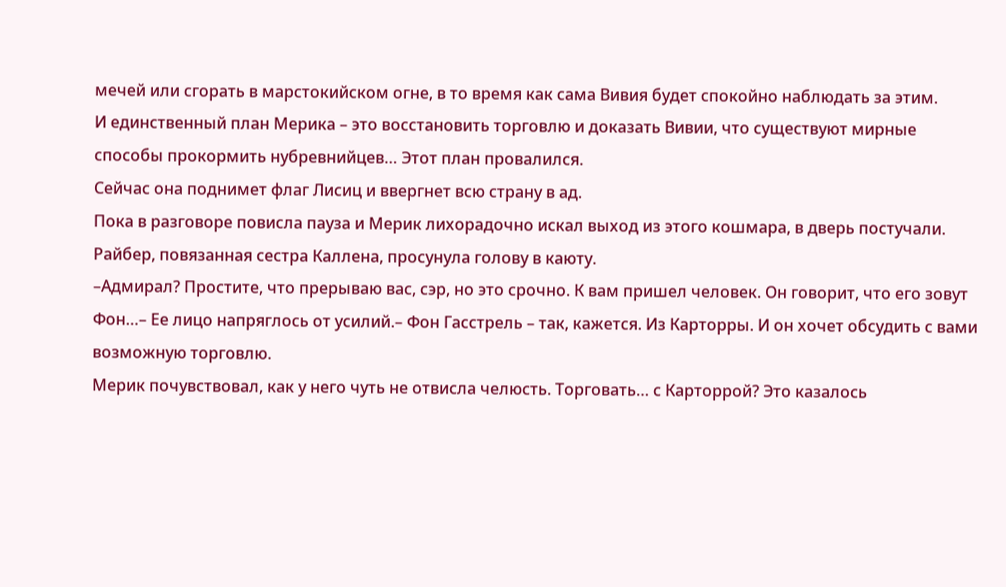мечей или сгорать в марстокийском огне, в то время как сама Вивия будет спокойно наблюдать за этим.
И единственный план Мерика – это восстановить торговлю и доказать Вивии, что существуют мирные способы прокормить нубревнийцев… Этот план провалился.
Сейчас она поднимет флаг Лисиц и ввергнет всю страну в ад.
Пока в разговоре повисла пауза и Мерик лихорадочно искал выход из этого кошмара, в дверь постучали.
Райбер, повязанная сестра Каллена, просунула голову в каюту.
–Адмирал? Простите, что прерываю вас, сэр, но это срочно. К вам пришел человек. Он говорит, что его зовут Фон…– Ее лицо напряглось от усилий.– Фон Гасстрель – так, кажется. Из Карторры. И он хочет обсудить с вами возможную торговлю.
Мерик почувствовал, как у него чуть не отвисла челюсть. Торговать… с Карторрой? Это казалось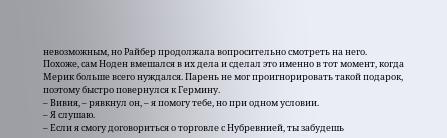невозможным, но Райбер продолжала вопросительно смотреть на него.
Похоже, сам Ноден вмешался в их дела и сделал это именно в тот момент, когда Мерик больше всего нуждался. Парень не мог проигнорировать такой подарок, поэтому быстро повернулся к Гермину.
– Вивия, – рявкнул он, – я помогу тебе, но при одном условии.
– Я слушаю.
– Если я смогу договориться о торговле с Нубревнией, ты забудешь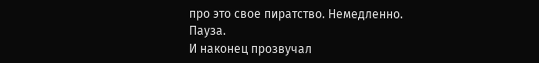про это свое пиратство. Немедленно.
Пауза.
И наконец прозвучал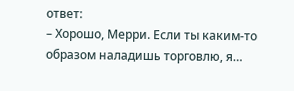ответ:
– Хорошо, Мерри. Если ты каким-то образом наладишь торговлю, я…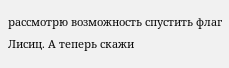рассмотрю возможность спустить флаг Лисиц. А теперь скажи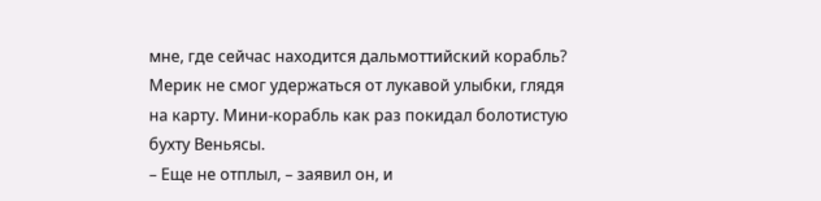мне, где сейчас находится дальмоттийский корабль?
Мерик не смог удержаться от лукавой улыбки, глядя на карту. Мини-корабль как раз покидал болотистую бухту Веньясы.
– Еще не отплыл, – заявил он, и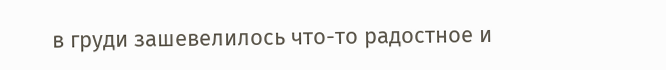в груди зашевелилось что-то радостное и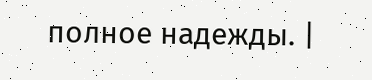полное надежды. |